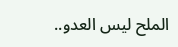الملح ليس العدو..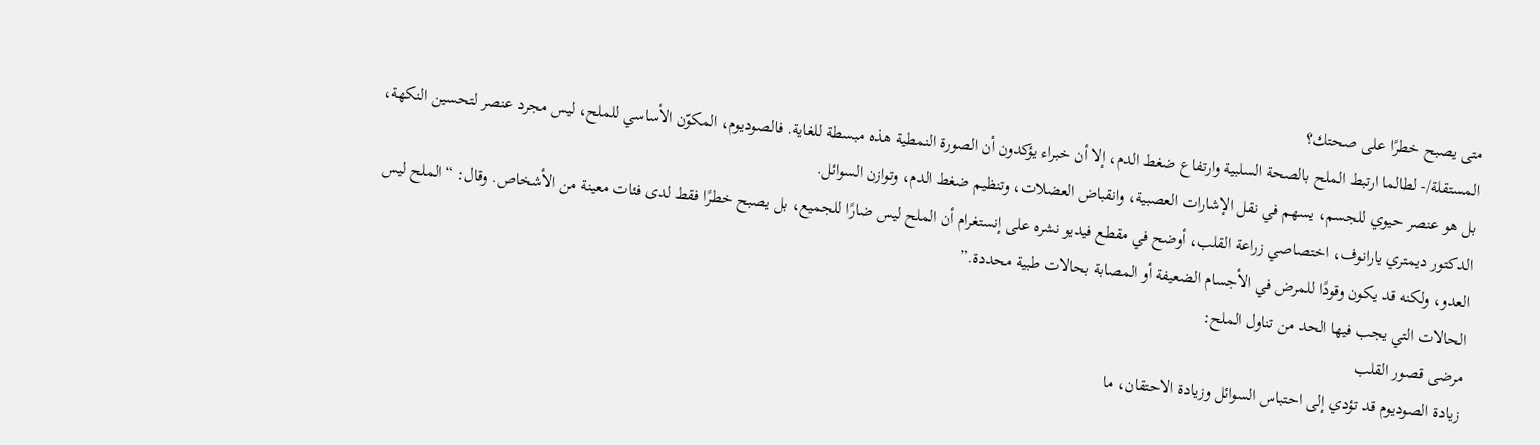متى يصبح خطرًا على صحتك؟
المستقلة/- لطالما ارتبط الملح بالصحة السلبية وارتفاع ضغط الدم، إلا أن خبراء يؤكدون أن الصورة النمطية هذه مبسطة للغاية. فالصوديوم، المكوّن الأساسي للملح، ليس مجرد عنصر لتحسين النكهة، بل هو عنصر حيوي للجسم، يسهم في نقل الإشارات العصبية، وانقباض العضلات، وتنظيم ضغط الدم، وتوازن السوائل.
الدكتور ديمتري يارانوف، اختصاصي زراعة القلب، أوضح في مقطع فيديو نشره على إنستغرام أن الملح ليس ضارًا للجميع، بل يصبح خطرًا فقط لدى فئات معينة من الأشخاص. وقال: “الملح ليس العدو، ولكنه قد يكون وقودًا للمرض في الأجسام الضعيفة أو المصابة بحالات طبية محددة.”
الحالات التي يجب فيها الحد من تناول الملح:
مرضى قصور القلب
زيادة الصوديوم قد تؤدي إلى احتباس السوائل وزيادة الاحتقان، ما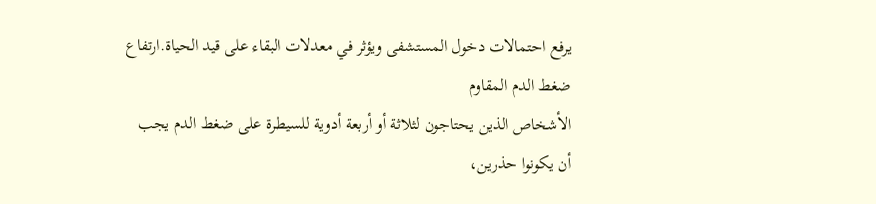يرفع احتمالات دخول المستشفى ويؤثر في معدلات البقاء على قيد الحياة.ارتفاع ضغط الدم المقاوم
الأشخاص الذين يحتاجون لثلاثة أو أربعة أدوية للسيطرة على ضغط الدم يجب أن يكونوا حذرين،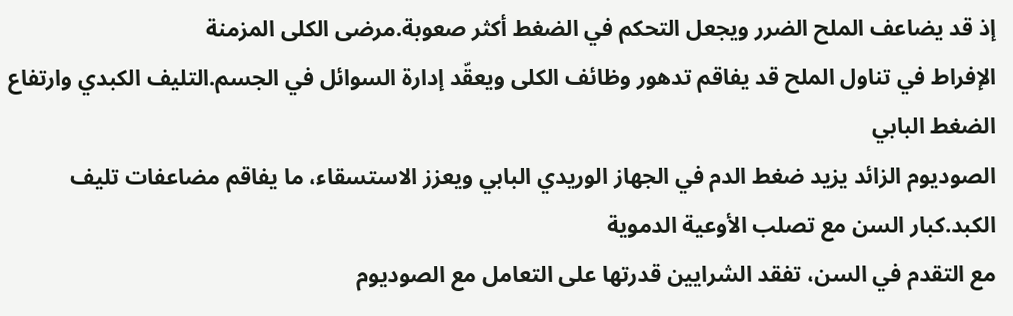إذ قد يضاعف الملح الضرر ويجعل التحكم في الضغط أكثر صعوبة.مرضى الكلى المزمنة
الإفراط في تناول الملح قد يفاقم تدهور وظائف الكلى ويعقّد إدارة السوائل في الجسم.التليف الكبدي وارتفاع الضغط البابي
الصوديوم الزائد يزيد ضغط الدم في الجهاز الوريدي البابي ويعزز الاستسقاء، ما يفاقم مضاعفات تليف الكبد.كبار السن مع تصلب الأوعية الدموية
مع التقدم في السن، تفقد الشرايين قدرتها على التعامل مع الصوديوم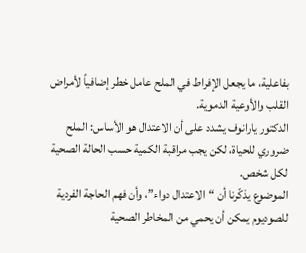بفاعلية، ما يجعل الإفراط في الملح عامل خطر إضافياً لأمراض القلب والأوعية الدموية.
الدكتور يارانوف يشدد على أن الاعتدال هو الأساس: الملح ضروري للحياة، لكن يجب مراقبة الكمية حسب الحالة الصحية لكل شخص.
الموضوع يذكّرنا أن “الاعتدال دواء”، وأن فهم الحاجة الفردية للصوديوم يمكن أن يحمي من المخاطر الصحية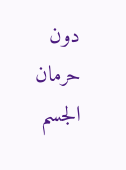دون حرمان الجسم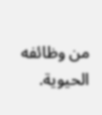من وظائفه الحيوية.